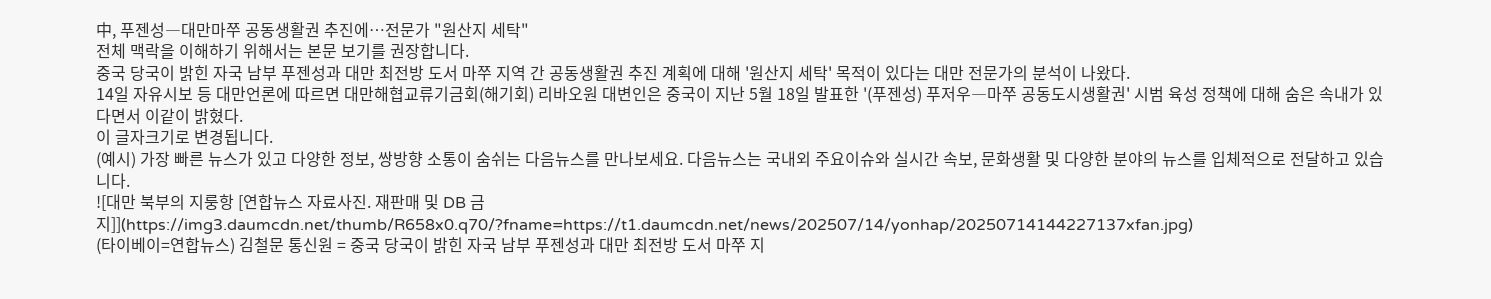中, 푸젠성―대만마쭈 공동생활권 추진에…전문가 "원산지 세탁"
전체 맥락을 이해하기 위해서는 본문 보기를 권장합니다.
중국 당국이 밝힌 자국 남부 푸젠성과 대만 최전방 도서 마쭈 지역 간 공동생활권 추진 계획에 대해 '원산지 세탁' 목적이 있다는 대만 전문가의 분석이 나왔다.
14일 자유시보 등 대만언론에 따르면 대만해협교류기금회(해기회) 리바오원 대변인은 중국이 지난 5월 18일 발표한 '(푸젠성) 푸저우―마쭈 공동도시생활권' 시범 육성 정책에 대해 숨은 속내가 있다면서 이같이 밝혔다.
이 글자크기로 변경됩니다.
(예시) 가장 빠른 뉴스가 있고 다양한 정보, 쌍방향 소통이 숨쉬는 다음뉴스를 만나보세요. 다음뉴스는 국내외 주요이슈와 실시간 속보, 문화생활 및 다양한 분야의 뉴스를 입체적으로 전달하고 있습니다.
![대만 북부의 지룽항 [연합뉴스 자료사진. 재판매 및 DB 금지]](https://img3.daumcdn.net/thumb/R658x0.q70/?fname=https://t1.daumcdn.net/news/202507/14/yonhap/20250714144227137xfan.jpg)
(타이베이=연합뉴스) 김철문 통신원 = 중국 당국이 밝힌 자국 남부 푸젠성과 대만 최전방 도서 마쭈 지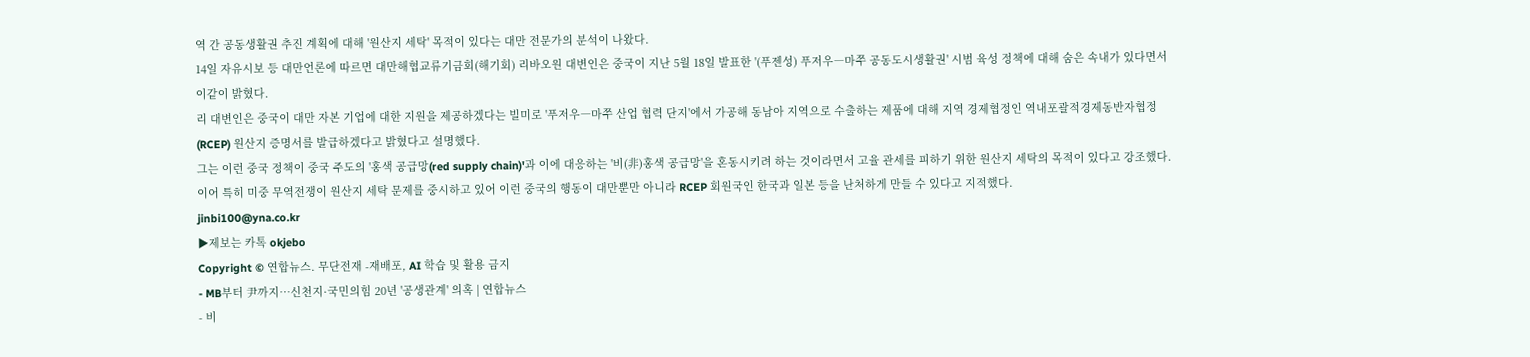역 간 공동생활권 추진 계획에 대해 '원산지 세탁' 목적이 있다는 대만 전문가의 분석이 나왔다.
14일 자유시보 등 대만언론에 따르면 대만해협교류기금회(해기회) 리바오원 대변인은 중국이 지난 5월 18일 발표한 '(푸젠성) 푸저우―마쭈 공동도시생활권' 시범 육성 정책에 대해 숨은 속내가 있다면서 이같이 밝혔다.
리 대변인은 중국이 대만 자본 기업에 대한 지원을 제공하겠다는 빌미로 '푸저우―마쭈 산업 협력 단지'에서 가공해 동남아 지역으로 수출하는 제품에 대해 지역 경제협정인 역내포괄적경제동반자협정(RCEP) 원산지 증명서를 발급하겠다고 밝혔다고 설명했다.
그는 이런 중국 정책이 중국 주도의 '홍색 공급망(red supply chain)'과 이에 대응하는 '비(非)홍색 공급망'을 혼동시키려 하는 것이라면서 고율 관세를 피하기 위한 원산지 세탁의 목적이 있다고 강조했다.
이어 특히 미중 무역전쟁이 원산지 세탁 문제를 중시하고 있어 이런 중국의 행동이 대만뿐만 아니라 RCEP 회원국인 한국과 일본 등을 난처하게 만들 수 있다고 지적했다.
jinbi100@yna.co.kr
▶제보는 카톡 okjebo
Copyright © 연합뉴스. 무단전재 -재배포, AI 학습 및 활용 금지
- MB부터 尹까지…신천지·국민의힘 20년 '공생관계' 의혹 | 연합뉴스
- 비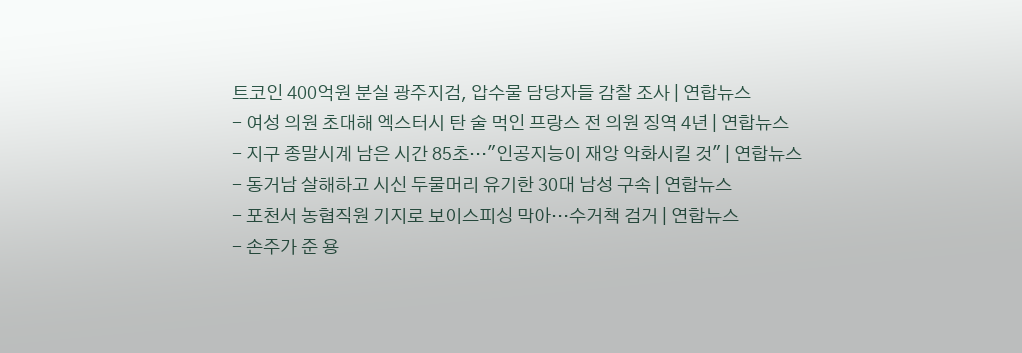트코인 400억원 분실 광주지검, 압수물 담당자들 감찰 조사 | 연합뉴스
- 여성 의원 초대해 엑스터시 탄 술 먹인 프랑스 전 의원 징역 4년 | 연합뉴스
- 지구 종말시계 남은 시간 85초…"인공지능이 재앙 악화시킬 것" | 연합뉴스
- 동거남 살해하고 시신 두물머리 유기한 30대 남성 구속 | 연합뉴스
- 포천서 농협직원 기지로 보이스피싱 막아…수거책 검거 | 연합뉴스
- 손주가 준 용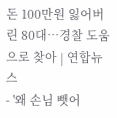돈 100만원 잃어버린 80대…경찰 도움으로 찾아 | 연합뉴스
- '왜 손님 뺏어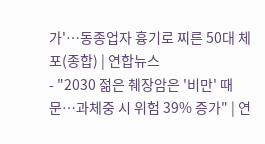가'…동종업자 흉기로 찌른 50대 체포(종합) | 연합뉴스
- "2030 젊은 췌장암은 '비만' 때문…과체중 시 위험 39% 증가" | 연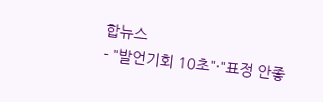합뉴스
- "발언기회 10초"·"표정 안좋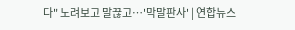다" 노려보고 말끊고…'막말판사' | 연합뉴스